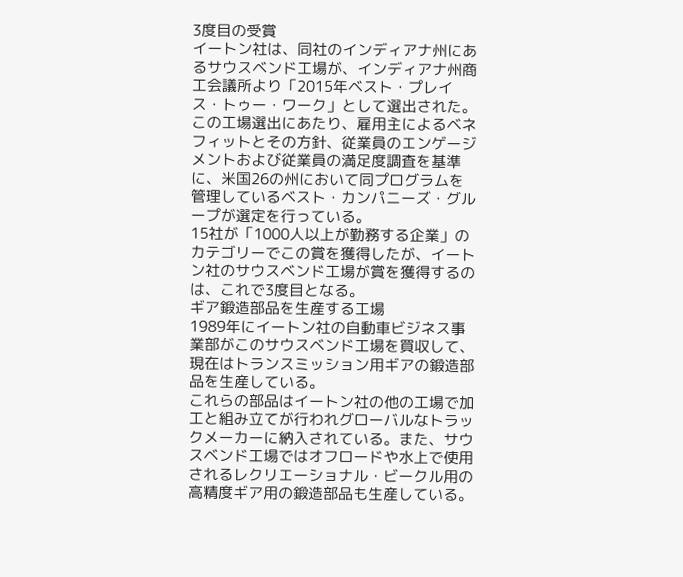3度目の受賞
イートン社は、同社のインディアナ州にあるサウスベンド工場が、インディアナ州商工会議所より「2015年ベスト・プレイス・トゥー・ワーク」として選出された。
この工場選出にあたり、雇用主によるベネフィットとその方針、従業員のエンゲージメントおよび従業員の満足度調査を基準に、米国26の州において同プログラムを管理しているベスト・カンパニーズ・グループが選定を行っている。
15社が「1000人以上が勤務する企業」のカテゴリーでこの賞を獲得したが、イートン社のサウスベンド工場が賞を獲得するのは、これで3度目となる。
ギア鍛造部品を生産する工場
1989年にイートン社の自動車ビジネス事業部がこのサウスベンド工場を買収して、現在はトランスミッション用ギアの鍛造部品を生産している。
これらの部品はイートン社の他の工場で加工と組み立てが行われグローバルなトラックメーカーに納入されている。また、サウスベンド工場ではオフロードや水上で使用されるレクリエーショナル・ビークル用の高精度ギア用の鍛造部品も生産している。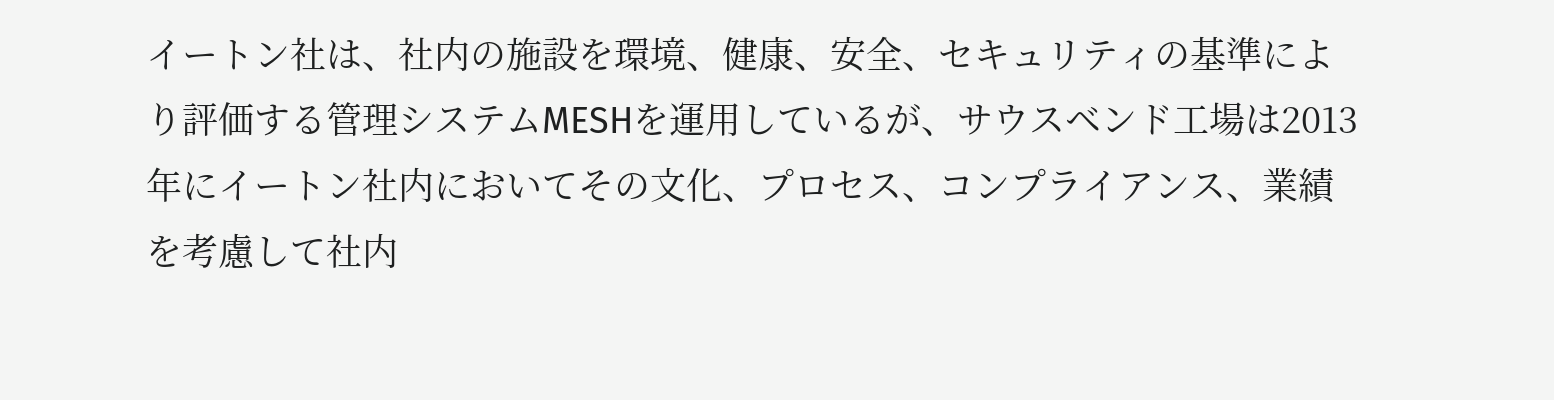イートン社は、社内の施設を環境、健康、安全、セキュリティの基準により評価する管理システムMESHを運用しているが、サウスベンド工場は2013年にイートン社内においてその文化、プロセス、コンプライアンス、業績を考慮して社内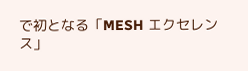で初となる「MESH エクセレンス」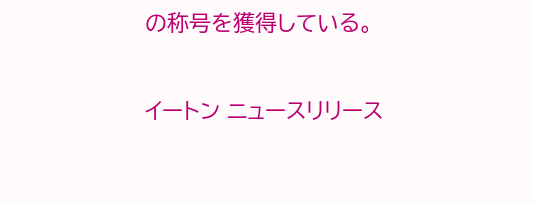の称号を獲得している。

イートン ニュースリリース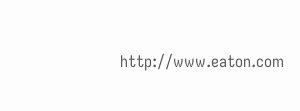http://www.eaton.com